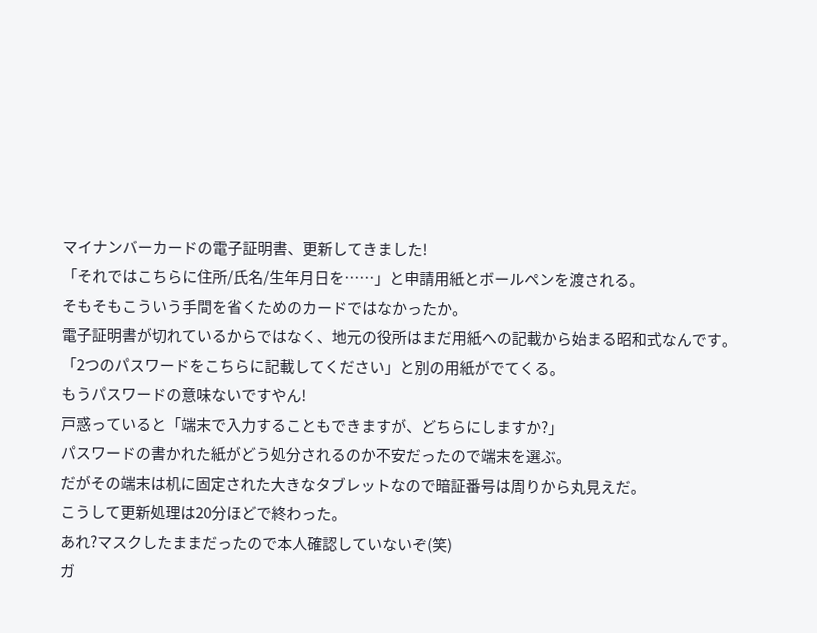マイナンバーカードの電子証明書、更新してきました!
「それではこちらに住所/氏名/生年月日を……」と申請用紙とボールペンを渡される。
そもそもこういう手間を省くためのカードではなかったか。
電子証明書が切れているからではなく、地元の役所はまだ用紙への記載から始まる昭和式なんです。
「2つのパスワードをこちらに記載してください」と別の用紙がでてくる。
もうパスワードの意味ないですやん!
戸惑っていると「端末で入力することもできますが、どちらにしますか?」
パスワードの書かれた紙がどう処分されるのか不安だったので端末を選ぶ。
だがその端末は机に固定された大きなタブレットなので暗証番号は周りから丸見えだ。
こうして更新処理は20分ほどで終わった。
あれ?マスクしたままだったので本人確認していないぞ(笑)
ガ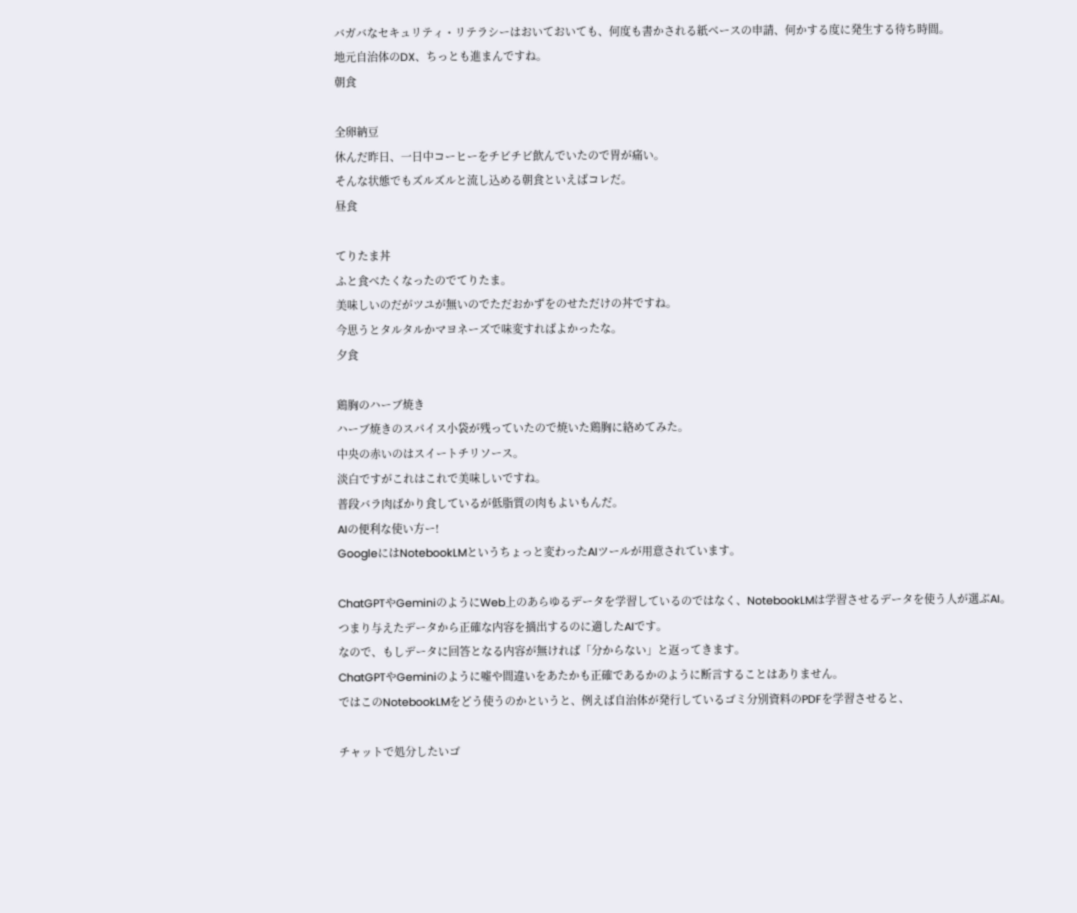バガバなセキュリティ・リテラシーはおいておいても、何度も書かされる紙ベースの申請、何かする度に発生する待ち時間。
地元自治体のDX、ちっとも進まんですね。
朝食

全卵納豆
休んだ昨日、一日中コーヒーをチビチビ飲んでいたので胃が痛い。
そんな状態でもズルズルと流し込める朝食といえばコレだ。
昼食

てりたま丼
ふと食べたくなったのでてりたま。
美味しいのだがツユが無いのでただおかずをのせただけの丼ですね。
今思うとタルタルかマヨネーズで味変すればよかったな。
夕食

鶏胸のハーブ焼き
ハーブ焼きのスパイス小袋が残っていたので焼いた鶏胸に絡めてみた。
中央の赤いのはスイートチリソース。
淡白ですがこれはこれで美味しいですね。
普段バラ肉ばかり食しているが低脂質の肉もよいもんだ。
AIの便利な使い方ー!
GoogleにはNotebookLMというちょっと変わったAIツールが用意されています。

ChatGPTやGeminiのようにWeb上のあらゆるデータを学習しているのではなく、NotebookLMは学習させるデータを使う人が選ぶAI。
つまり与えたデータから正確な内容を摘出するのに適したAIです。
なので、もしデータに回答となる内容が無ければ「分からない」と返ってきます。
ChatGPTやGeminiのように嘘や間違いをあたかも正確であるかのように断言することはありません。
ではこのNotebookLMをどう使うのかというと、例えば自治体が発行しているゴミ分別資料のPDFを学習させると、

チャットで処分したいゴ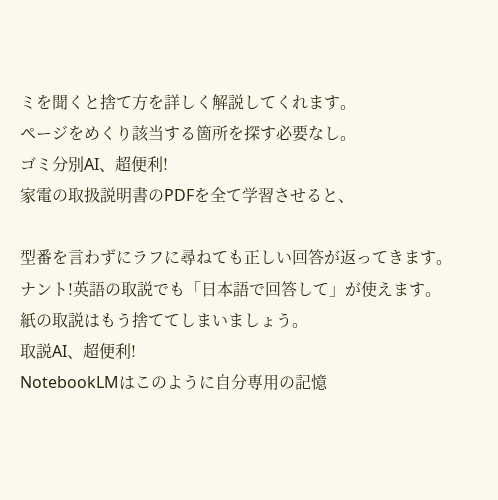ミを聞くと捨て方を詳しく解説してくれます。
ページをめくり該当する箇所を探す必要なし。
ゴミ分別AI、超便利!
家電の取扱説明書のPDFを全て学習させると、

型番を言わずにラフに尋ねても正しい回答が返ってきます。
ナント!英語の取説でも「日本語で回答して」が使えます。
紙の取説はもう捨ててしまいましょう。
取説AI、超便利!
NotebookLMはこのように自分専用の記憶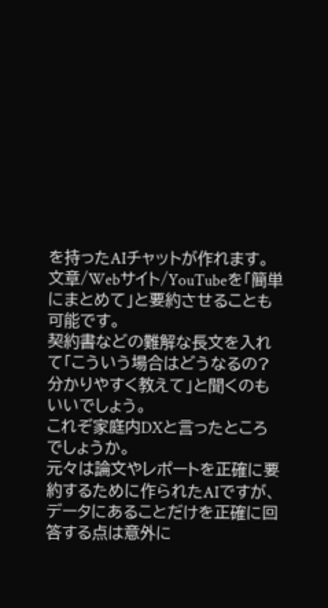を持ったAIチャットが作れます。
文章/Webサイト/YouTubeを「簡単にまとめて」と要約させることも可能です。
契約書などの難解な長文を入れて「こういう場合はどうなるの?分かりやすく教えて」と聞くのもいいでしょう。
これぞ家庭内DXと言ったところでしょうか。
元々は論文やレポートを正確に要約するために作られたAIですが、データにあることだけを正確に回答する点は意外に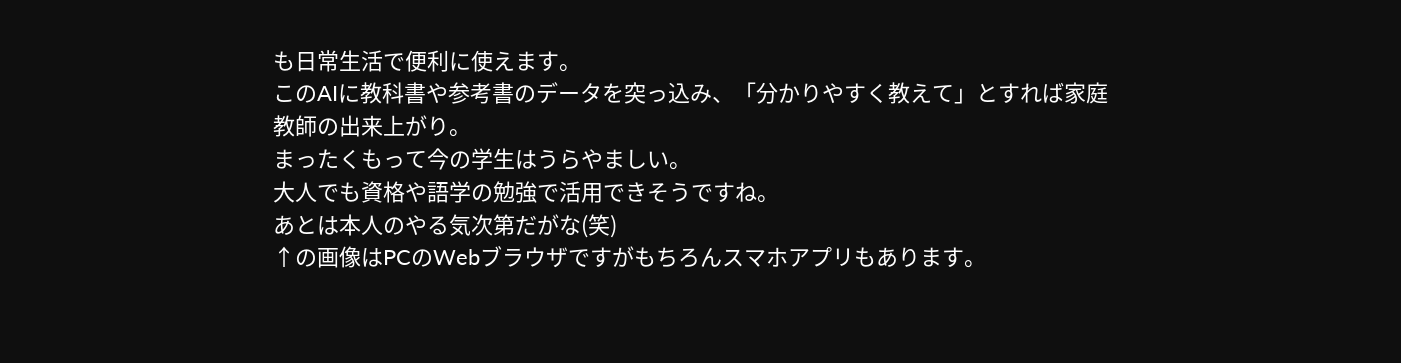も日常生活で便利に使えます。
このAIに教科書や参考書のデータを突っ込み、「分かりやすく教えて」とすれば家庭教師の出来上がり。
まったくもって今の学生はうらやましい。
大人でも資格や語学の勉強で活用できそうですね。
あとは本人のやる気次第だがな(笑)
↑の画像はPCのWebブラウザですがもちろんスマホアプリもあります。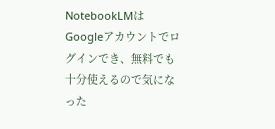NotebookLMはGoogleアカウントでログインでき、無料でも十分使えるので気になった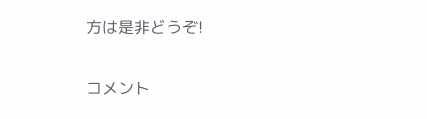方は是非どうぞ!

コメント